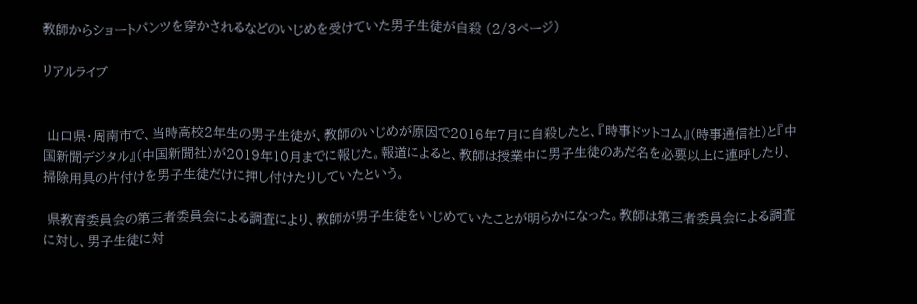教師からショートパンツを穿かされるなどのいじめを受けていた男子生徒が自殺 (2/3ページ)

リアルライブ


 山口県・周南市で、当時高校2年生の男子生徒が、教師のいじめが原因で2016年7月に自殺したと、『時事ドットコム』(時事通信社)と『中国新聞デジタル』(中国新聞社)が2019年10月までに報じた。報道によると、教師は授業中に男子生徒のあだ名を必要以上に連呼したり、掃除用具の片付けを男子生徒だけに押し付けたりしていたという。

 県教育委員会の第三者委員会による調査により、教師が男子生徒をいじめていたことが明らかになった。教師は第三者委員会による調査に対し、男子生徒に対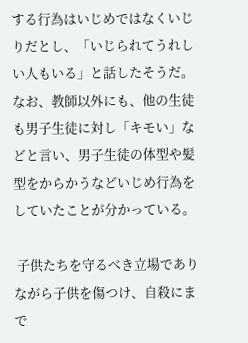する行為はいじめではなくいじりだとし、「いじられてうれしい人もいる」と話したそうだ。なお、教師以外にも、他の生徒も男子生徒に対し「キモい」などと言い、男子生徒の体型や髪型をからかうなどいじめ行為をしていたことが分かっている。

 子供たちを守るべき立場でありながら子供を傷つけ、自殺にまで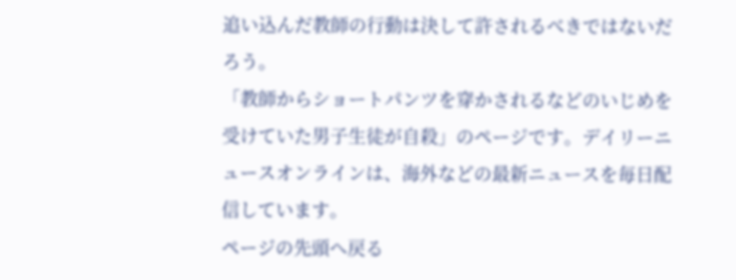追い込んだ教師の行動は決して許されるべきではないだろう。
「教師からショートパンツを穿かされるなどのいじめを受けていた男子生徒が自殺」のページです。デイリーニュースオンラインは、海外などの最新ニュースを毎日配信しています。
ページの先頭へ戻る